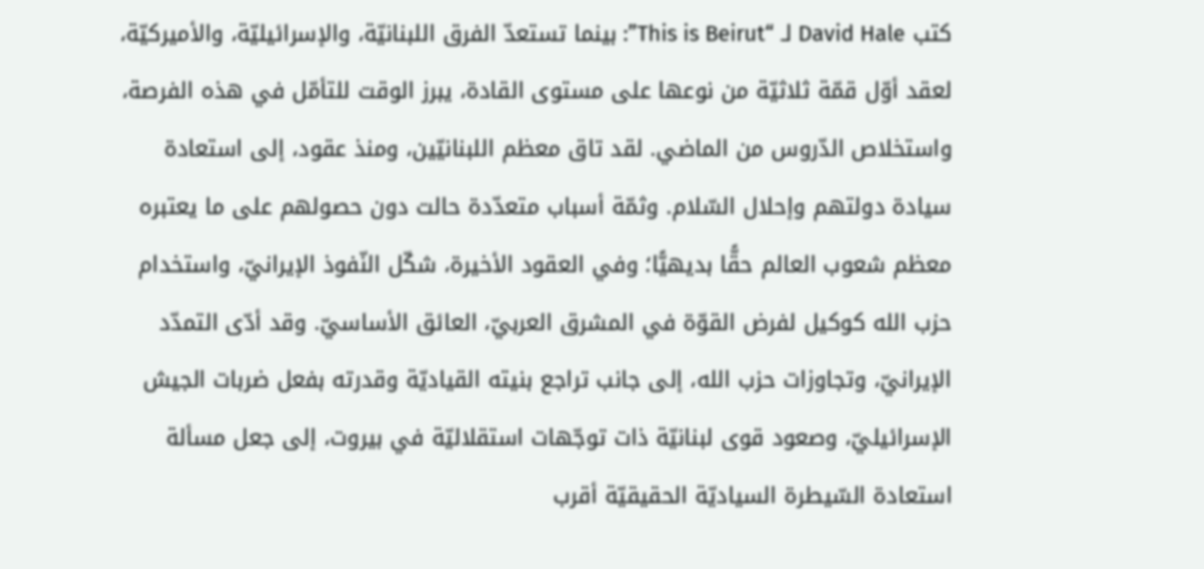كتب David Hale لـ “This is Beirut”: بينما تستعدّ الفرق اللبنانيّة، والإسرائيليّة، والأميركيّة، لعقد أوّل قمّة ثلاثيّة من نوعها على مستوى القادة، يبرز الوقت للتأمّل في هذه الفرصة، واستخلاص الدّروس من الماضي. لقد تاق معظم اللبنانيّين، ومنذ عقود، إلى استعادة سيادة دولتهم وإحلال السّلام. وثمّة أسباب متعدّدة حالت دون حصولهم على ما يعتبره معظم شعوب العالم حقًّا بديهيًّا؛ وفي العقود الأخيرة، شكّل النّفوذ الإيرانيّ، واستخدام حزب الله كوكيل لفرض القوّة في المشرق العربيّ، العائق الأساسيّ. وقد أدّى التمدّد الإيرانيّ، وتجاوزات حزب الله، إلى جانب تراجع بنيته القياديّة وقدرته بفعل ضربات الجيش الإسرائيليّ، وصعود قوى لبنانيّة ذات توجّهات استقلاليّة في بيروت، إلى جعل مسألة استعادة السّيطرة السياديّة الحقيقيّة أقرب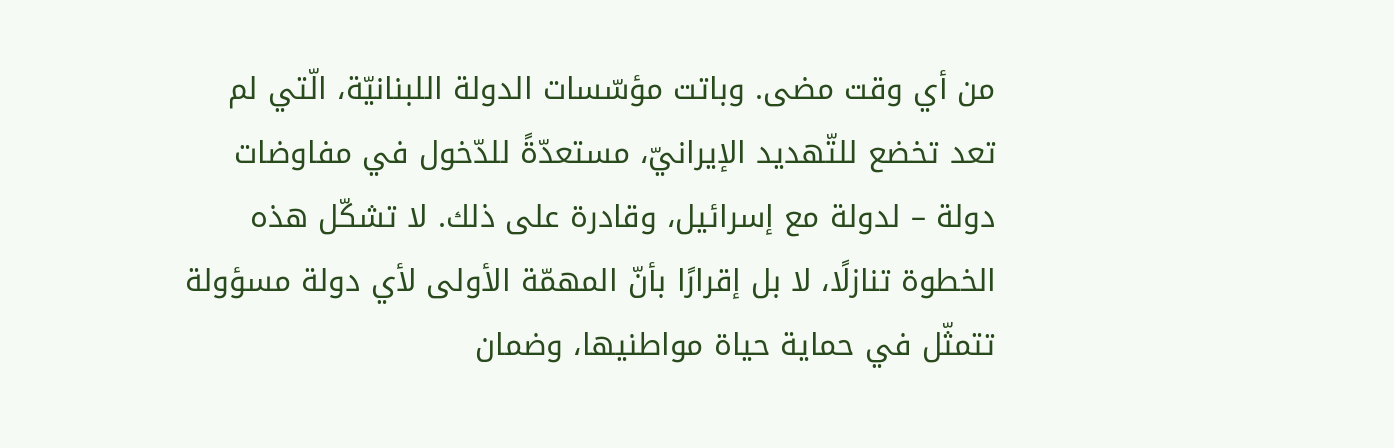من أي وقت مضى. وباتت مؤسّسات الدولة اللبنانيّة، الّتي لم تعد تخضع للتّهديد الإيرانيّ، مستعدّةً للدّخول في مفاوضات دولة – لدولة مع إسرائيل، وقادرة على ذلك. لا تشكّل هذه الخطوة تنازلًا، لا بل إقرارًا بأنّ المهمّة الأولى لأي دولة مسؤولة تتمثّل في حماية حياة مواطنيها، وضمان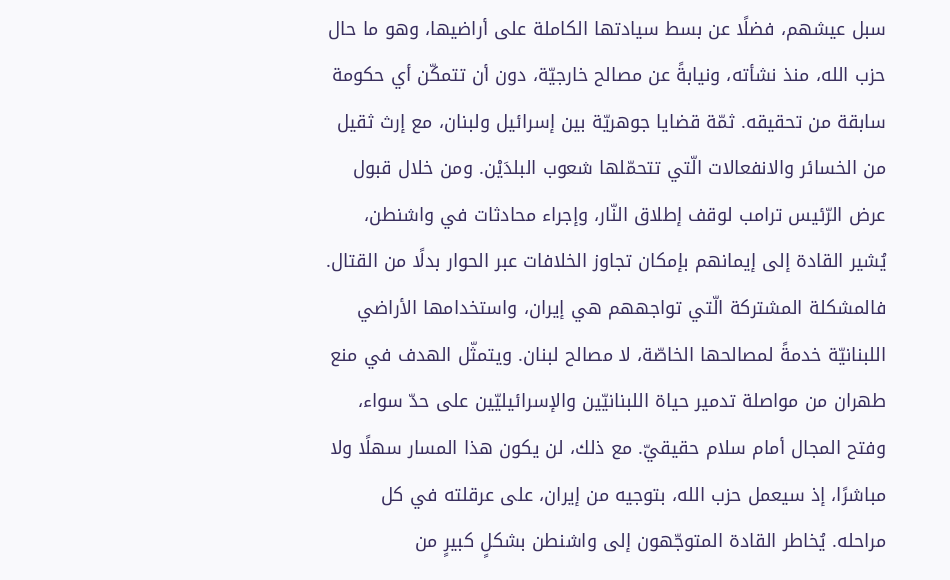سبل عيشهم، فضلًا عن بسط سيادتها الكاملة على أراضيها، وهو ما حال حزب الله، منذ نشأته، ونيابةً عن مصالح خارجيّة، دون أن تتمكّن أي حكومة سابقة من تحقيقه. ثمّة قضايا جوهريّة بين إسرائيل ولبنان، مع إرث ثقيل من الخسائر والانفعالات الّتي تتحمّلها شعوب البلدَيْن. ومن خلال قبول عرض الرّئيس ترامب لوقف إطلاق النّار، وإجراء محادثات في واشنطن، يُشير القادة إلى إيمانهم بإمكان تجاوز الخلافات عبر الحوار بدلًا من القتال. فالمشكلة المشتركة الّتي تواجههم هي إيران، واستخدامها الأراضي اللبنانيّة خدمةً لمصالحها الخاصّة، لا مصالح لبنان. ويتمثّل الهدف في منع طهران من مواصلة تدمير حياة اللبنانيّين والإسرائيليّين على حدّ سواء، وفتح المجال أمام سلام حقيقيّ. مع ذلك، لن يكون هذا المسار سهلًا ولا مباشرًا، إذ سيعمل حزب الله، بتوجيه من إيران، على عرقلته في كل مراحله. يُخاطر القادة المتوجّهون إلى واشنطن بشكلٍ كبيرٍ من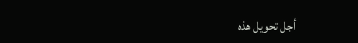أجل تحويل هذه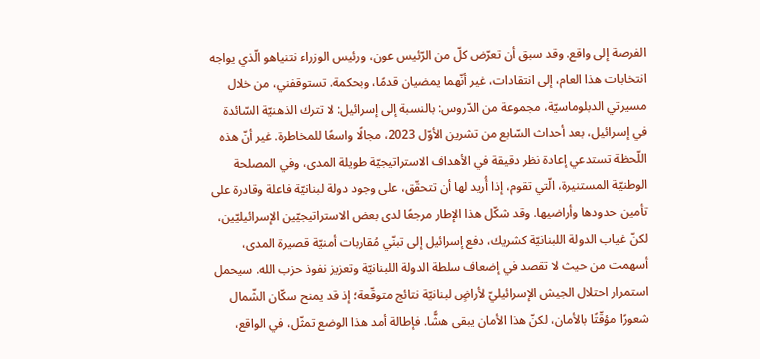الفرصة إلى واقع. وقد سبق أن تعرّض كلّ من الرّئيس عون، ورئيس الوزراء نتنياهو الّذي يواجه انتخابات هذا العام، إلى انتقادات، غير أنّهما يمضيان قدمًا، وبحكمة. تستوقفني، من خلال مسيرتي الدبلوماسيّة، مجموعة من الدّروس: بالنسبة إلى إسرائيل: لا تترك الذهنيّة السّائدة في إسرائيل، بعد أحداث السّابع من تشرين الأوّل 2023، مجالًا واسعًا للمخاطرة. غير أنّ هذه اللّحظة تستدعي إعادة نظر دقيقة في الأهداف الاستراتيجيّة طويلة المدى، وفي المصلحة الوطنيّة المستنيرة، الّتي تقوم، إذا أُريد لها أن تتحقّق، على وجود دولة لبنانيّة فاعلة وقادرة على تأمين حدودها وأراضيها. وقد شكّل هذا الإطار مرجعًا لدى بعض الاستراتيجيّين الإسرائيليّين، لكنّ غياب الدولة اللبنانيّة كشريك، دفع إسرائيل إلى تبنّي مُقاربات أمنيّة قصيرة المدى، أسهمت من حيث لا تقصد في إضعاف سلطة الدولة اللبنانيّة وتعزيز نفوذ حزب الله. سيحمل استمرار احتلال الجيش الإسرائيليّ لأراضٍ لبنانيّة نتائج متوقّعة؛ إذ قد يمنح سكّان الشّمال شعورًا مؤقّتًا بالأمان، لكنّ هذا الأمان يبقى هشًّا. فإطالة أمد هذا الوضع تمثّل، في الواقع،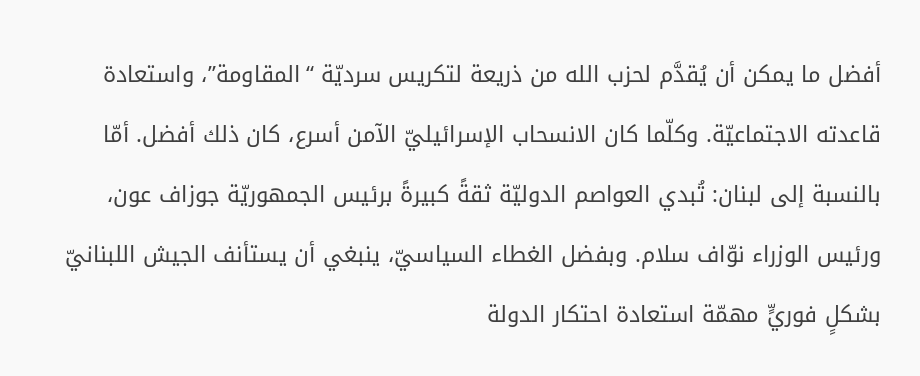أفضل ما يمكن أن يُقدَّم لحزب الله من ذريعة لتكريس سرديّة “المقاومة”، واستعادة قاعدته الاجتماعيّة. وكلّما كان الانسحاب الإسرائيليّ الآمن أسرع، كان ذلك أفضل. أمّا بالنسبة إلى لبنان: تُبدي العواصم الدوليّة ثقةً كبيرةً برئيس الجمهوريّة جوزاف عون، ورئيس الوزراء نوّاف سلام. وبفضل الغطاء السياسيّ، ينبغي أن يستأنف الجيش اللبنانيّ بشكلٍ فوريٍّ مهمّة استعادة احتكار الدولة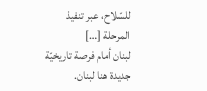للسّلاح، عبر تنفيذ المرحلة […]
لبنان أمام فرصة تاريخيّة جديدة هنا لبنان.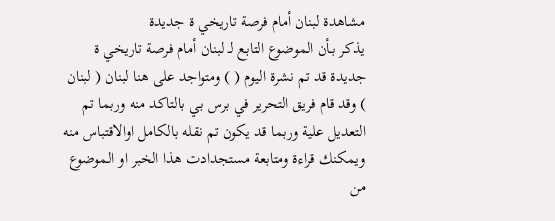مشاهدة لبنان أمام فرصة تاريخي ة جديدة
يذكر بـأن الموضوع التابع لـ لبنان أمام فرصة تاريخي ة جديدة قد تم نشرة اليوم ( ) ومتواجد على هنا لبنان ( لبنان ) وقد قام فريق التحرير في برس بي بالتاكد منه وربما تم التعديل علية وربما قد يكون تم نقله بالكامل اوالاقتباس منه ويمكنك قراءة ومتابعة مستجدادت هذا الخبر او الموضوع من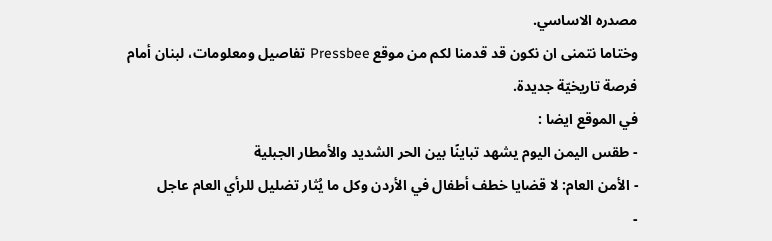مصدره الاساسي.
وختاما نتمنى ان نكون قد قدمنا لكم من موقع Pressbee تفاصيل ومعلومات، لبنان أمام فرصة تاريخيّة جديدة.
في الموقع ايضا :
- طقس اليمن اليوم يشهد تباينًا بين الحر الشديد والأمطار الجبلية
- الأمن العام: لا قضايا خطف أطفال في الأردن وكل ما يُثار تضليل للرأي العام عاجل
-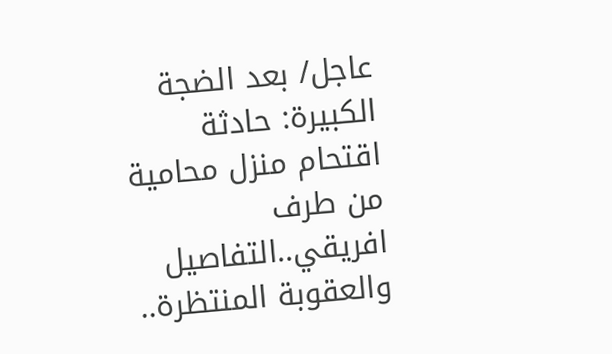عاجل/ بعد الضجة الكبيرة: حادثة اقتحام منزل محامية من طرف افريقي..التفاصيل والعقوبة المنتظرة..